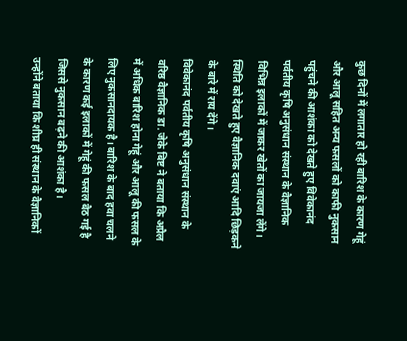कुछ दिनों में लगातार हो रही बारिश के कारण गेहूं और आलू सहित अन्य फसलों को काफी नुकसान पहुंचने की आशंका को देखते हुए विवेकानंद पर्वतीय कृषि अनुसंधान संस्थान के वैज्ञानिक विभिन्न इलाकों में जाकर खेतों का जायजा लेंगे। स्थिति को देखते हुए वैज्ञानिक दवाएं आदि छिड़कने के बारे में राय देंगे।
विवेकानंद पर्वतीय कृषि अनुसंधान संस्थान के वरिष्ठ वैज्ञानिक डा. जेके बिष्ट ने बताया कि अप्रैल में अधिक बारिश होना गेहूं और आलू की फसल के लिए नुकसानदायक है। बारिश के बाद हवा चलने के कारण कई इलाकों में गेहूं की फसल बैठ गई है जिससे नुकसान बढ़ने की आशंका है।
उन्होंने बताया कि शीघ्र ही संस्थान के वैज्ञानिकों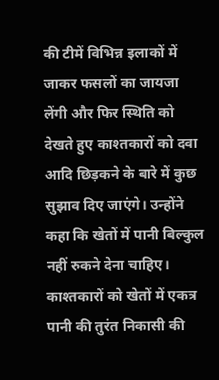की टीमें विभिन्न इलाकों में जाकर फसलों का जायजा लेंगी और फिर स्थिति को देखते हुए काश्तकारों को दवा आदि छिड़कने के बारे में कुछ सुझाव दिए जाएंगे। उन्होंने कहा कि खेतों में पानी बिल्कुल नहीं रुकने देना चाहिए। काश्तकारों को खेतों में एकत्र पानी की तुरंत निकासी की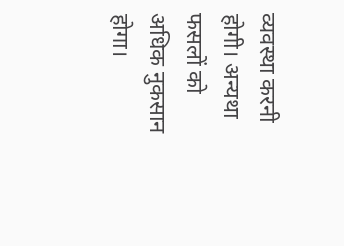व्यवस्था करनी होगी। अन्यथा फसलों को अधिक नुकसान होगा।